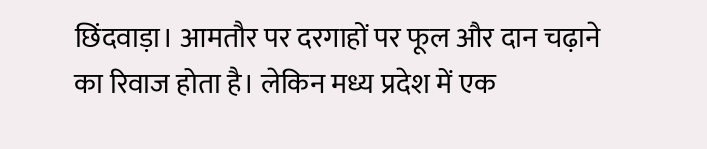छिंदवाड़ा। आमतौर पर दरगाहों पर फूल और दान चढ़ाने का रिवाज होता है। लेकिन मध्य प्रदेश में एक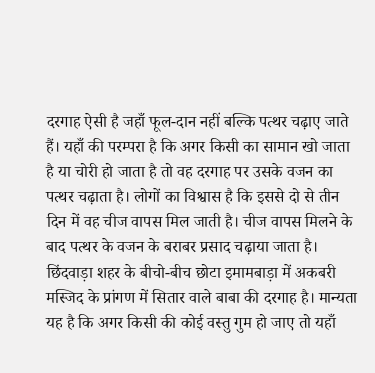दरगाह ऐसी है जहाँ फूल-दान नहीं बल्कि पत्थर चढ़ाए जाते हैं। यहाँ की परम्परा है कि अगर किसी का सामान खो जाता है या चोरी हो जाता है तो वह दरगाह पर उसके वजन का पत्थर चढ़ाता है। लोगों का विश्वास है कि इससे दो से तीन दिन में वह चीज वापस मिल जाती है। चीज वापस मिलने के बाद पत्थर के वजन के बराबर प्रसाद चढ़ाया जाता है।
छिंदवाड़ा शहर के बीचो-बीच छोटा इमामबाड़ा में अकबरी मस्जिद के प्रांगण में सितार वाले बाबा की दरगाह है। मान्यता यह है कि अगर किसी की कोई वस्तु गुम हो जाए तो यहाँ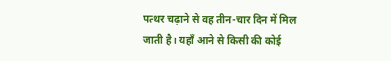पत्थर चढ़ाने से वह तीन-चार दिन में मिल जाती है। यहाँ आने से किसी की कोई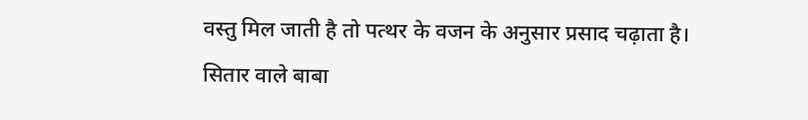वस्तु मिल जाती है तो पत्थर के वजन के अनुसार प्रसाद चढ़ाता है।
सितार वाले बाबा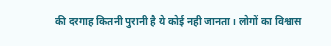की दरगाह कितनी पुरानी है ये कोई नही जानता। लोगों का विश्वास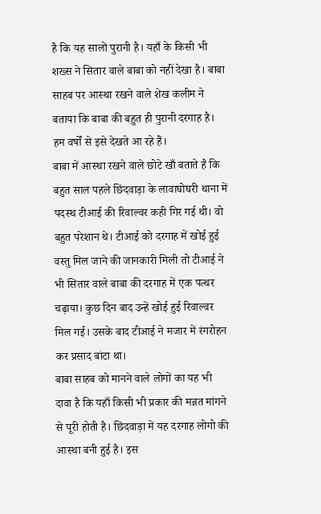है कि यह सालों पुरानी है। यहाँ के किसी भी शख्स ने सितार वाले बाबा को नहीं देखा है। बाबा साहब पर आस्था रखने वाले शेख कलीम ने बताया कि बाबा की बहुत ही पुरानी दरगाह है। हम वर्षों से इसे देखते आ रहे हैं।
बाबा में आस्था रखने वाले छोटे खाँ बताते है कि बहुत साल पहले छिंदवाड़ा के लावाघोघरी थाना में पदस्थ टीआई की रिवाल्वर कही गिर गई थी। वो बहुत परेशान थे। टीआई को दरगाह में खोई हुई वस्तु मिल जाने की जानकारी मिली तो टीआई ने भी सितार वाले बाबा की दरगाह में एक पत्थर चढ़ाया। कुछ दिन बाद उन्हें खोई हुई रिवाल्वर मिल गई। उसके बाद टीआई ने मजार में रंगरोहन कर प्रसाद बांटा था।
बाबा साहब को मानने वाले लोगों का यह भी दावा है कि यहाँ किसी भी प्रकार की मन्नत मांगने से पूरी होती है। छिंदवाड़ा में यह दरगाह लोगो की आस्था बनी हुई है। इस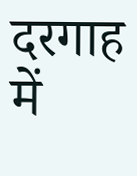दरगाह में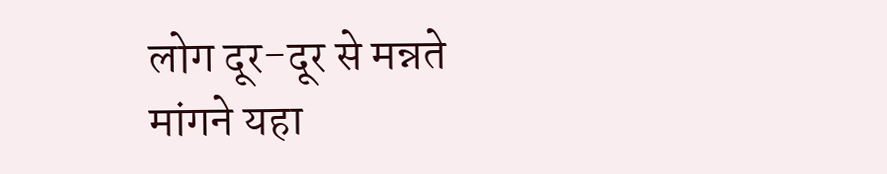लोग दूर-दूर से मन्नते मांगने यहा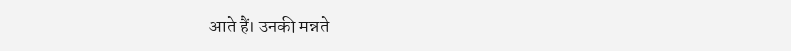आते हैं। उनकी मन्नते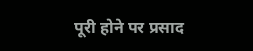पूरी होने पर प्रसाद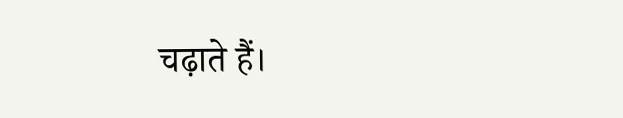चढ़ाते हैं।